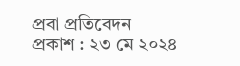প্রবা প্রতিবেদন
প্রকাশ : ২৩ মে ২০২৪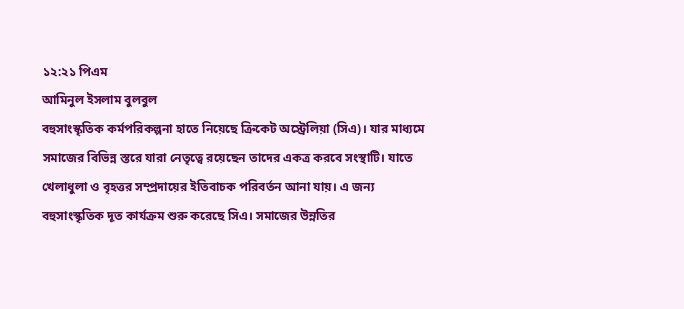১২:২১ পিএম
আমিনুল ইসলাম বুলবুল
বহুসাংস্কৃতিক কর্মপরিকল্পনা হাতে নিয়েছে ক্রিকেট অস্ট্রেলিয়া (সিএ)। যার মাধ্যমে সমাজের বিভিন্ন স্তরে যারা নেতৃত্বে রয়েছেন তাদের একত্র করবে সংস্থাটি। যাতে খেলাধুলা ও বৃহত্তর সম্প্রদায়ের ইতিবাচক পরিবর্তন আনা যায়। এ জন্য বহুসাংস্কৃতিক দূত কার্যক্রম শুরু করেছে সিএ। সমাজের উন্নতির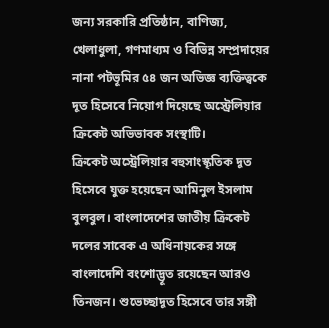জন্য সরকারি প্রতিষ্ঠান, বাণিজ্য, খেলাধুলা, গণমাধ্যম ও বিভিন্ন সম্প্রদায়ের নানা পটভূমির ৫৪ জন অভিজ্ঞ ব্যক্তিত্বকে দূত হিসেবে নিয়োগ দিয়েছে অস্ট্রেলিয়ার ক্রিকেট অভিভাবক সংস্থাটি।
ক্রিকেট অস্ট্রেলিয়ার বহুসাংস্কৃতিক দূত হিসেবে যুক্ত হয়েছেন আমিনুল ইসলাম বুলবুল। বাংলাদেশের জাতীয় ক্রিকেট দলের সাবেক এ অধিনায়কের সঙ্গে বাংলাদেশি বংশোদ্ভূত রয়েছেন আরও তিনজন। শুভেচ্ছাদূত হিসেবে তার সঙ্গী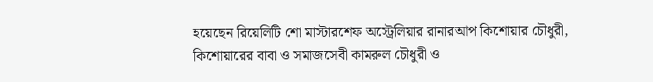হয়েছেন রিয়েলিটি শো মাস্টারশেফ অস্ট্রেলিয়ার রানারআপ কিশোয়ার চৌধুরী, কিশোয়ারের বাবা ও সমাজসেবী কামরুল চৌধুরী ও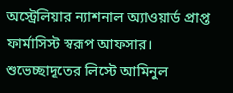অস্ট্রেলিয়ার ন্যাশনাল অ্যাওয়ার্ড প্রাপ্ত ফার্মাসিস্ট স্বরূপ আফসার।
শুভেচ্ছাদূতের লিস্টে আমিনুল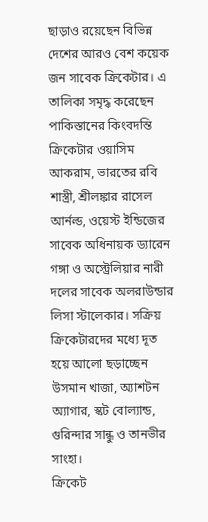ছাড়াও রয়েছেন বিভিন্ন দেশের আরও বেশ কয়েক জন সাবেক ক্রিকেটার। এ তালিকা সমৃদ্ধ করেছেন পাকিস্তানের কিংবদন্তি ক্রিকেটার ওয়াসিম আকরাম, ভারতের রবি শাস্ত্রী, শ্রীলঙ্কার রাসেল আর্নল্ড, ওয়েস্ট ইন্ডিজের সাবেক অধিনায়ক ড্যারেন গঙ্গা ও অস্ট্রেলিয়ার নারী দলের সাবেক অলরাউন্ডার লিসা স্টালেকার। সক্রিয় ক্রিকেটারদের মধ্যে দূত হয়ে আলো ছড়াচ্ছেন উসমান খাজা, অ্যাশটন অ্যাগার, স্কট বোল্যান্ড, গুরিন্দার সান্ধু ও তানভীর সাংহা।
ক্রিকেট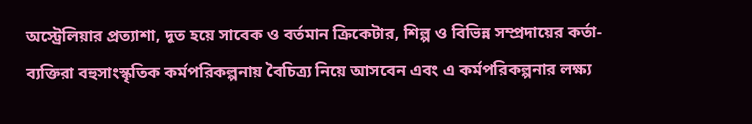অস্ট্রেলিয়ার প্রত্যাশা, দূত হয়ে সাবেক ও বর্তমান ক্রিকেটার, শিল্প ও বিভিন্ন সম্প্রদায়ের কর্তা-ব্যক্তিরা বহুসাংস্কৃতিক কর্মপরিকল্পনায় বৈচিত্র্য নিয়ে আসবেন এবং এ কর্মপরিকল্পনার লক্ষ্য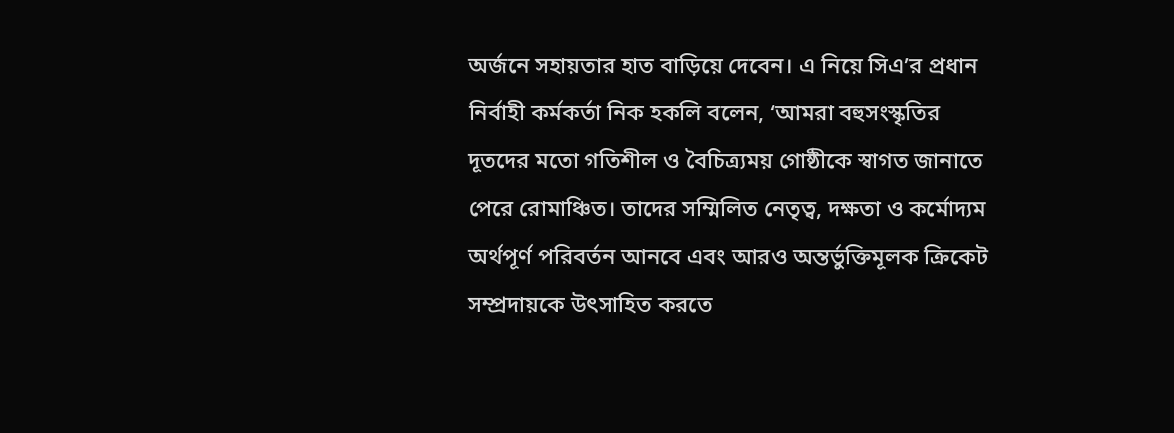অর্জনে সহায়তার হাত বাড়িয়ে দেবেন। এ নিয়ে সিএ’র প্রধান নির্বাহী কর্মকর্তা নিক হকলি বলেন, ‘আমরা বহুসংস্কৃতির দূতদের মতো গতিশীল ও বৈচিত্র্যময় গোষ্ঠীকে স্বাগত জানাতে পেরে রোমাঞ্চিত। তাদের সম্মিলিত নেতৃত্ব, দক্ষতা ও কর্মোদ্যম অর্থপূর্ণ পরিবর্তন আনবে এবং আরও অন্তর্ভুক্তিমূলক ক্রিকেট সম্প্রদায়কে উৎসাহিত করতে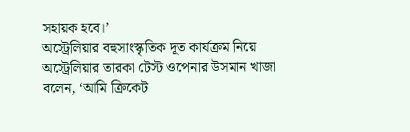সহায়ক হবে।’
অস্ট্রেলিয়ার বহুসাংস্কৃতিক দূত কার্যক্রম নিয়ে অস্ট্রেলিয়ার তারকা টেস্ট ওপেনার উসমান খাজা বলেন, ‘আমি ক্রিকেট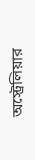অস্ট্রেলিয়ার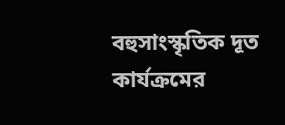বহুসাংস্কৃতিক দূত কার্যক্রমের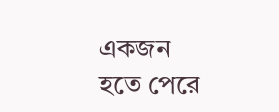একজন হতে পেরে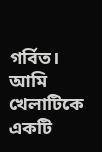গর্বিত। আমি খেলাটিকে একটি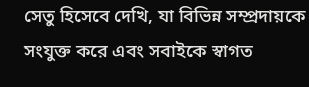সেতু হিসেবে দেখি, যা বিভিন্ন সম্প্রদায়কে সংযুক্ত করে এবং সবাইকে স্বাগত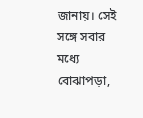জানায়। সেই সঙ্গে সবার মধ্যে বোঝাপড়া,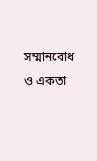সম্মানবোধ ও একতা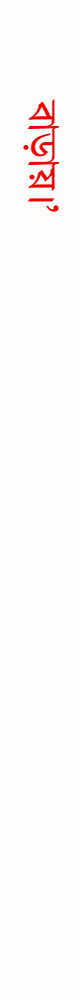বাড়ায়।’